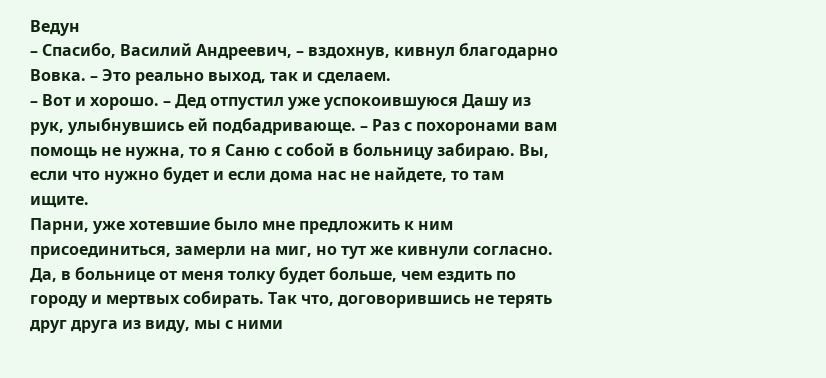Ведун
– Спасибо, Василий Андреевич, – вздохнув, кивнул благодарно Вовка. – Это реально выход, так и сделаем.
– Вот и хорошо. – Дед отпустил уже успокоившуюся Дашу из рук, улыбнувшись ей подбадривающе. – Раз с похоронами вам помощь не нужна, то я Саню с собой в больницу забираю. Вы, если что нужно будет и если дома нас не найдете, то там ищите.
Парни, уже хотевшие было мне предложить к ним присоединиться, замерли на миг, но тут же кивнули согласно. Да, в больнице от меня толку будет больше, чем ездить по городу и мертвых собирать. Так что, договорившись не терять друг друга из виду, мы с ними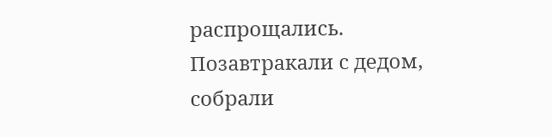распрощались.
Позавтракали с дедом, собрали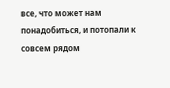все, что может нам понадобиться, и потопали к совсем рядом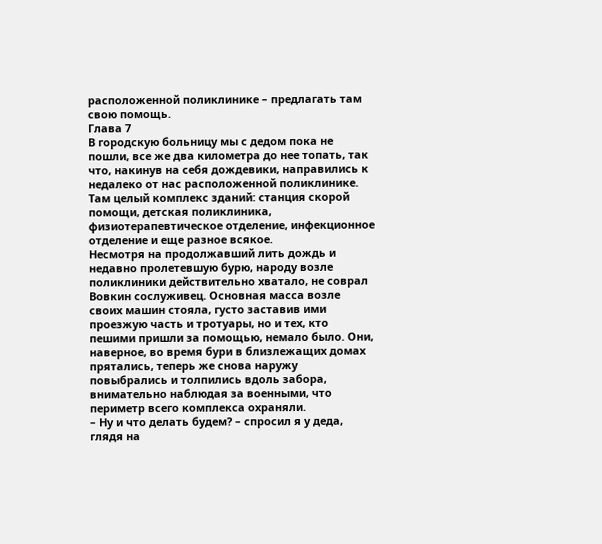расположенной поликлинике – предлагать там свою помощь.
Глава 7
В городскую больницу мы с дедом пока не пошли, все же два километра до нее топать, так что, накинув на себя дождевики, направились к недалеко от нас расположенной поликлинике. Там целый комплекс зданий: станция скорой помощи, детская поликлиника, физиотерапевтическое отделение, инфекционное отделение и еще разное всякое.
Несмотря на продолжавший лить дождь и недавно пролетевшую бурю, народу возле поликлиники действительно хватало, не соврал Вовкин сослуживец. Основная масса возле своих машин стояла, густо заставив ими проезжую часть и тротуары, но и тех, кто пешими пришли за помощью, немало было. Они, наверное, во время бури в близлежащих домах прятались, теперь же снова наружу повыбрались и толпились вдоль забора, внимательно наблюдая за военными, что периметр всего комплекса охраняли.
– Ну и что делать будем? – спросил я у деда, глядя на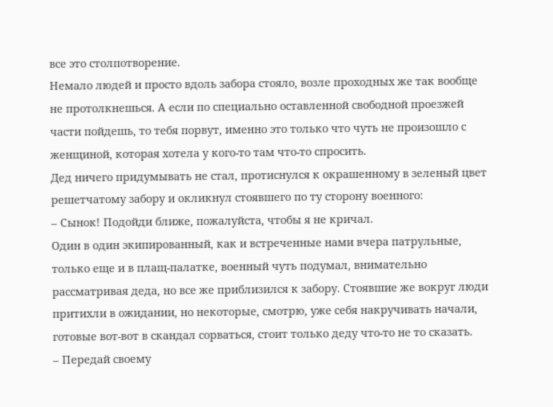все это столпотворение.
Немало людей и просто вдоль забора стояло, возле проходных же так вообще не протолкнешься. А если по специально оставленной свободной проезжей части пойдешь, то тебя порвут, именно это только что чуть не произошло с женщиной, которая хотела у кого‑то там что‑то спросить.
Дед ничего придумывать не стал, протиснулся к окрашенному в зеленый цвет решетчатому забору и окликнул стоявшего по ту сторону военного:
– Сынок! Подойди ближе, пожалуйста, чтобы я не кричал.
Один в один экипированный, как и встреченные нами вчера патрульные, только еще и в плащ‑палатке, военный чуть подумал, внимательно рассматривая деда, но все же приблизился к забору. Стоявшие же вокруг люди притихли в ожидании, но некоторые, смотрю, уже себя накручивать начали, готовые вот‑вот в скандал сорваться, стоит только деду что‑то не то сказать.
– Передай своему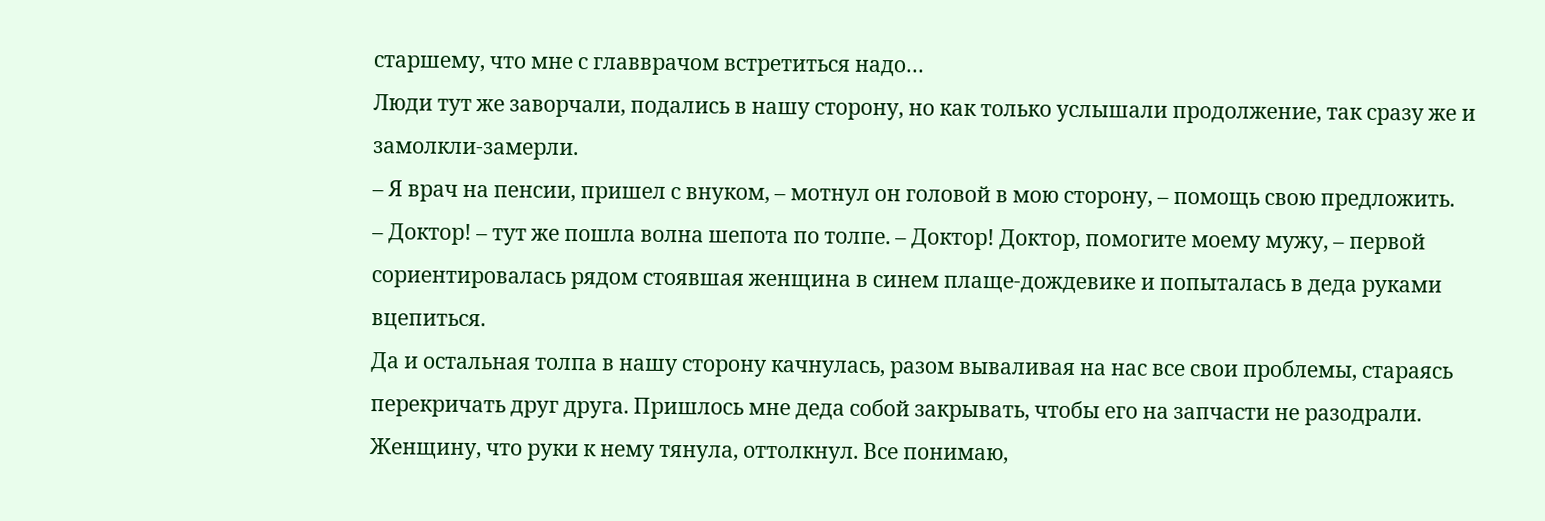старшему, что мне с главврачом встретиться надо…
Люди тут же заворчали, подались в нашу сторону, но как только услышали продолжение, так сразу же и замолкли‑замерли.
– Я врач на пенсии, пришел с внуком, – мотнул он головой в мою сторону, – помощь свою предложить.
– Доктор! – тут же пошла волна шепота по толпе. – Доктор! Доктор, помогите моему мужу, – первой сориентировалась рядом стоявшая женщина в синем плаще‑дождевике и попыталась в деда руками вцепиться.
Да и остальная толпа в нашу сторону качнулась, разом вываливая на нас все свои проблемы, стараясь перекричать друг друга. Пришлось мне деда собой закрывать, чтобы его на запчасти не разодрали. Женщину, что руки к нему тянула, оттолкнул. Все понимаю,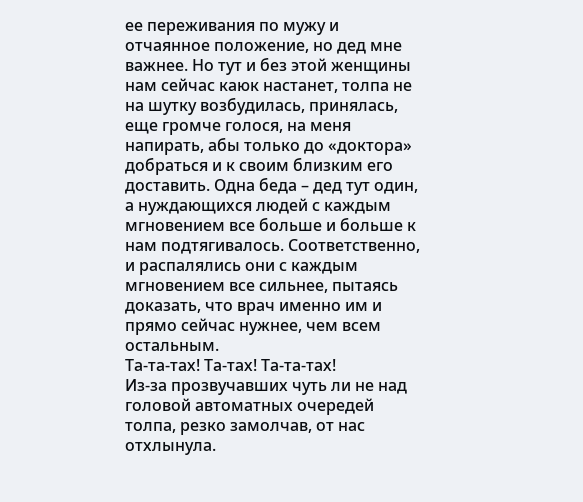ее переживания по мужу и отчаянное положение, но дед мне важнее. Но тут и без этой женщины нам сейчас каюк настанет, толпа не на шутку возбудилась, принялась, еще громче голося, на меня напирать, абы только до «доктора» добраться и к своим близким его доставить. Одна беда – дед тут один, а нуждающихся людей с каждым мгновением все больше и больше к нам подтягивалось. Соответственно, и распалялись они с каждым мгновением все сильнее, пытаясь доказать, что врач именно им и прямо сейчас нужнее, чем всем остальным.
Та‑та‑тах! Та‑тах! Та‑та‑тах!
Из‑за прозвучавших чуть ли не над головой автоматных очередей толпа, резко замолчав, от нас отхлынула.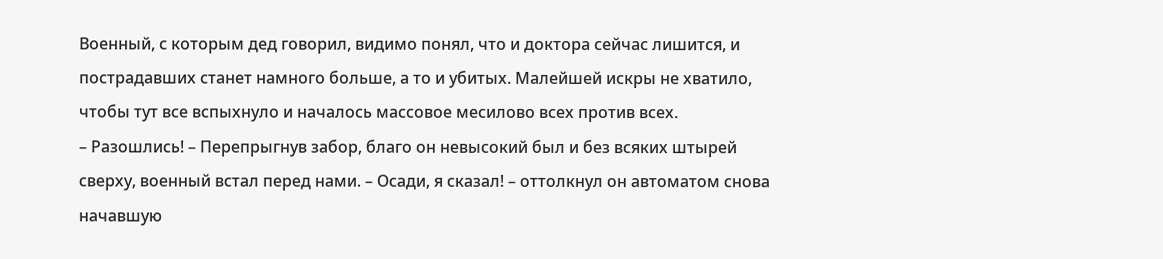Военный, с которым дед говорил, видимо понял, что и доктора сейчас лишится, и пострадавших станет намного больше, а то и убитых. Малейшей искры не хватило, чтобы тут все вспыхнуло и началось массовое месилово всех против всех.
– Разошлись! – Перепрыгнув забор, благо он невысокий был и без всяких штырей сверху, военный встал перед нами. – Осади, я сказал! – оттолкнул он автоматом снова начавшую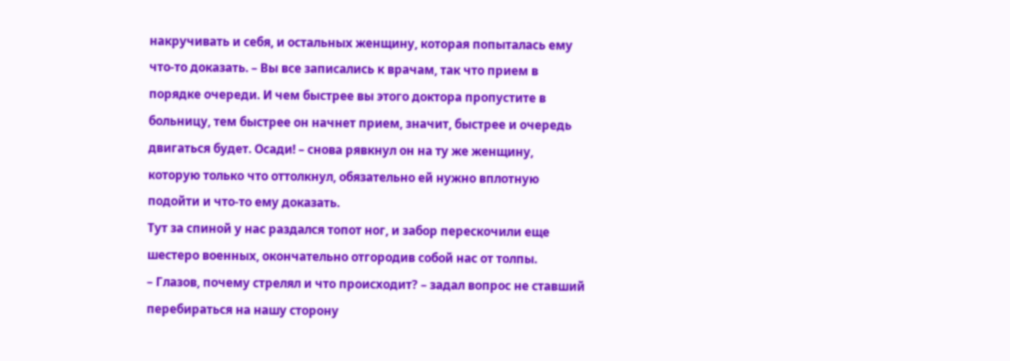накручивать и себя, и остальных женщину, которая попыталась ему что‑то доказать. – Вы все записались к врачам, так что прием в порядке очереди. И чем быстрее вы этого доктора пропустите в больницу, тем быстрее он начнет прием, значит, быстрее и очередь двигаться будет. Осади! – снова рявкнул он на ту же женщину, которую только что оттолкнул, обязательно ей нужно вплотную подойти и что‑то ему доказать.
Тут за спиной у нас раздался топот ног, и забор перескочили еще шестеро военных, окончательно отгородив собой нас от толпы.
– Глазов, почему стрелял и что происходит? – задал вопрос не ставший перебираться на нашу сторону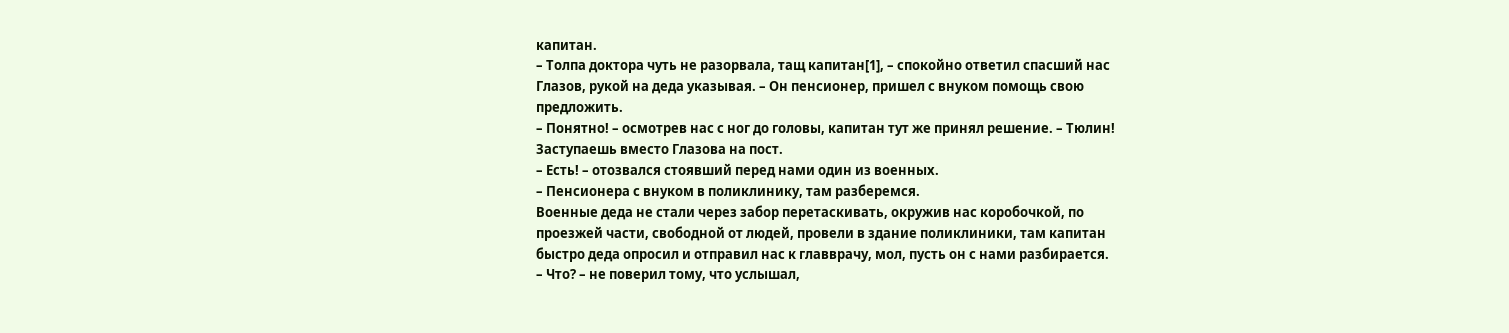капитан.
– Толпа доктора чуть не разорвала, тащ капитан[1], – спокойно ответил спасший нас Глазов, рукой на деда указывая. – Он пенсионер, пришел с внуком помощь свою предложить.
– Понятно! – осмотрев нас с ног до головы, капитан тут же принял решение. – Тюлин! Заступаешь вместо Глазова на пост.
– Есть! – отозвался стоявший перед нами один из военных.
– Пенсионера с внуком в поликлинику, там разберемся.
Военные деда не стали через забор перетаскивать, окружив нас коробочкой, по проезжей части, свободной от людей, провели в здание поликлиники, там капитан быстро деда опросил и отправил нас к главврачу, мол, пусть он с нами разбирается.
– Что? – не поверил тому, что услышал,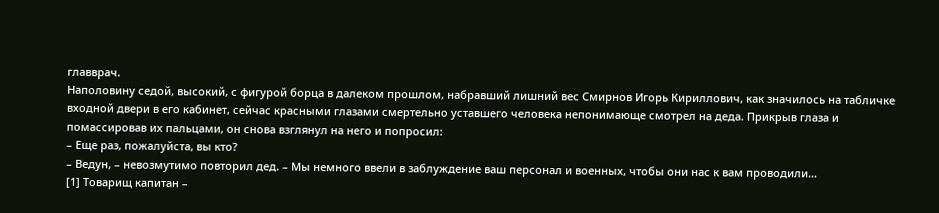главврач.
Наполовину седой, высокий, с фигурой борца в далеком прошлом, набравший лишний вес Смирнов Игорь Кириллович, как значилось на табличке входной двери в его кабинет, сейчас красными глазами смертельно уставшего человека непонимающе смотрел на деда. Прикрыв глаза и помассировав их пальцами, он снова взглянул на него и попросил:
– Еще раз, пожалуйста, вы кто?
– Ведун, – невозмутимо повторил дед. – Мы немного ввели в заблуждение ваш персонал и военных, чтобы они нас к вам проводили…
[1] Товарищ капитан –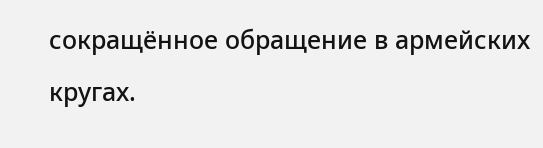сокращённое обращение в армейских кругах.